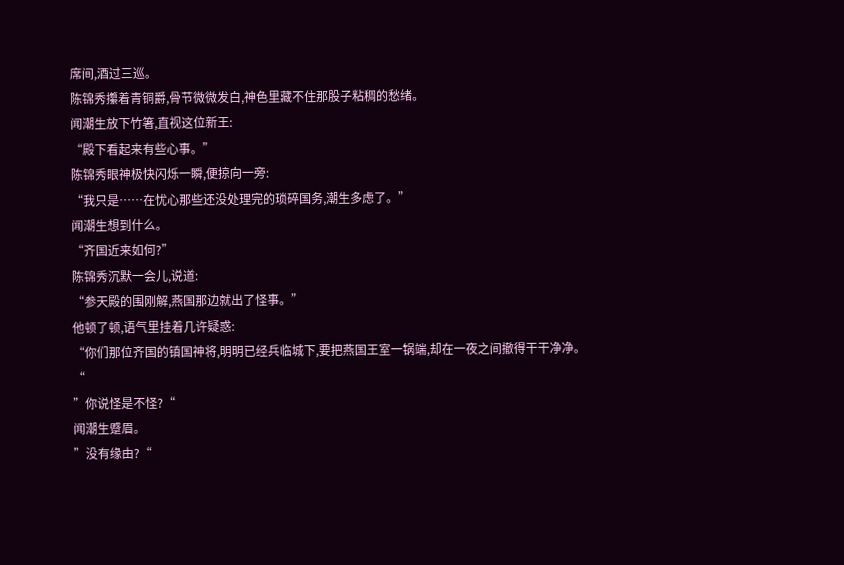席间,酒过三巡。
陈锦秀攥着青铜爵,骨节微微发白,神色里藏不住那股子粘稠的愁绪。
闻潮生放下竹箸,直视这位新王:
“殿下看起来有些心事。”
陈锦秀眼神极快闪烁一瞬,便掠向一旁:
“我只是……在忧心那些还没处理完的琐碎国务,潮生多虑了。”
闻潮生想到什么。
“齐国近来如何?”
陈锦秀沉默一会儿,说道:
“参天殿的围刚解,燕国那边就出了怪事。”
他顿了顿,语气里挂着几许疑惑:
“你们那位齐国的镇国神将,明明已经兵临城下,要把燕国王室一锅端,却在一夜之间撤得干干净净。“
”你说怪是不怪?“
闻潮生蹙眉。
”没有缘由?“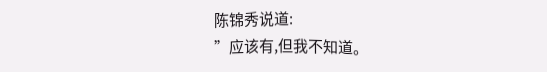陈锦秀说道:
”应该有,但我不知道。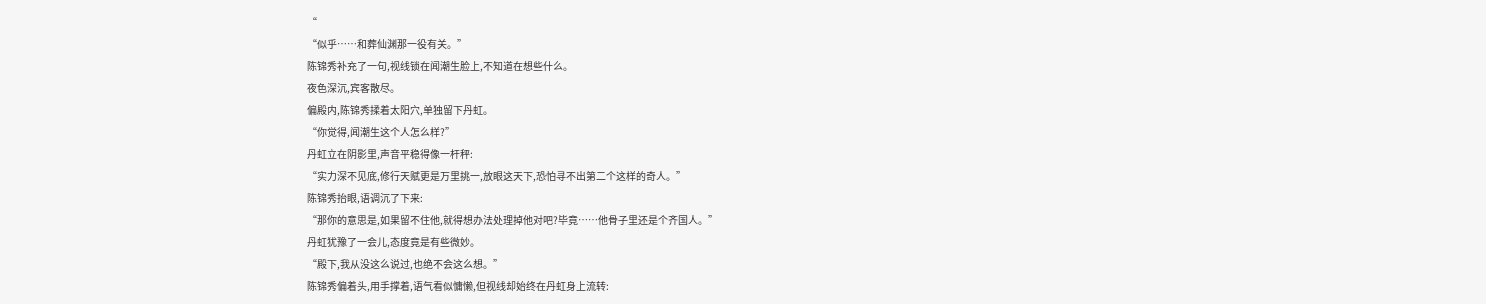“
“似乎……和葬仙渊那一役有关。”
陈锦秀补充了一句,视线锁在闻潮生脸上,不知道在想些什么。
夜色深沉,宾客散尽。
偏殿内,陈锦秀揉着太阳穴,单独留下丹虹。
“你觉得,闻潮生这个人怎么样?”
丹虹立在阴影里,声音平稳得像一杆秤:
“实力深不见底,修行天赋更是万里挑一,放眼这天下,恐怕寻不出第二个这样的奇人。”
陈锦秀抬眼,语调沉了下来:
“那你的意思是,如果留不住他,就得想办法处理掉他对吧?毕竟……他骨子里还是个齐国人。”
丹虹犹豫了一会儿,态度竟是有些微妙。
“殿下,我从没这么说过,也绝不会这么想。”
陈锦秀偏着头,用手撑着,语气看似慵懒,但视线却始终在丹虹身上流转: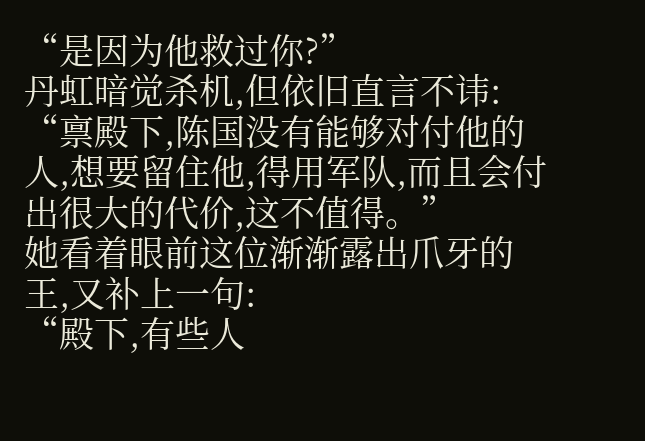“是因为他救过你?”
丹虹暗觉杀机,但依旧直言不讳:
“禀殿下,陈国没有能够对付他的人,想要留住他,得用军队,而且会付出很大的代价,这不值得。”
她看着眼前这位渐渐露出爪牙的王,又补上一句:
“殿下,有些人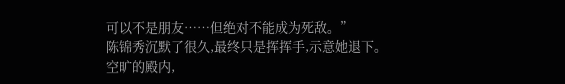可以不是朋友……但绝对不能成为死敌。”
陈锦秀沉默了很久,最终只是挥挥手,示意她退下。
空旷的殿内,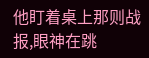他盯着桌上那则战报,眼神在跳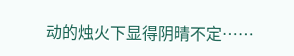动的烛火下显得阴晴不定……